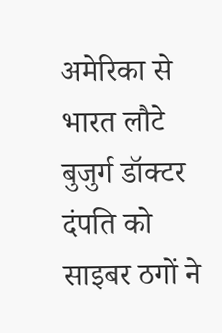अमेरिका से भारत लौटे बुजुर्ग डॉक्टर दंपति को साइबर ठगों ने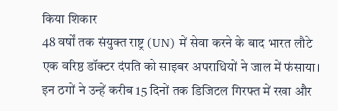किया शिकार
48 वर्षों तक संयुक्त राष्ट्र (UN) में सेवा करने के बाद भारत लौटे एक वरिष्ठ डॉक्टर दंपति को साइबर अपराधियों ने जाल में फंसाया। इन ठगों ने उन्हें करीब 15 दिनों तक डिजिटल गिरफ्त में रखा और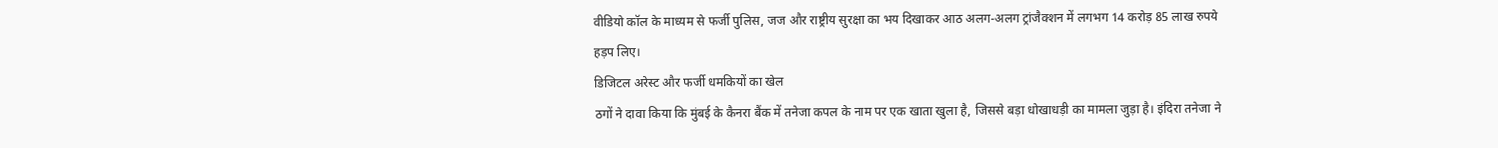वीडियो कॉल के माध्यम से फर्जी पुलिस, जज और राष्ट्रीय सुरक्षा का भय दिखाकर आठ अलग-अलग ट्रांजैक्शन में लगभग 14 करोड़ 85 लाख रुपये हड़प लिए।
डिजिटल अरेस्ट और फर्जी धमकियों का खेल
ठगों ने दावा किया कि मुंबई के कैनरा बैंक में तनेजा कपल के नाम पर एक खाता खुला है, जिससे बड़ा धोखाधड़ी का मामला जुड़ा है। इंदिरा तनेजा ने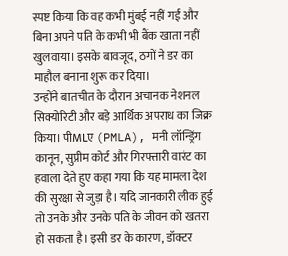स्पष्ट किया कि वह कभी मुंबई नहीं गईं और बिना अपने पति के कभी भी बैंक खाता नहीं खुलवाया। इसके बावजूद, ठगों ने डर का माहौल बनाना शुरू कर दिया।
उन्होंने बातचीत के दौरान अचानक नेशनल सिक्योरिटी और बड़े आर्थिक अपराध का जिक्र किया। पीMLए (PMLA), मनी लॉन्ड्रिंग कानून, सुप्रीम कोर्ट और गिरफ्तारी वारंट का हवाला देते हुए कहा गया कि यह मामला देश की सुरक्षा से जुड़ा है। यदि जानकारी लीक हुई तो उनके और उनके पति के जीवन को खतरा हो सकता है। इसी डर के कारण, डॉक्टर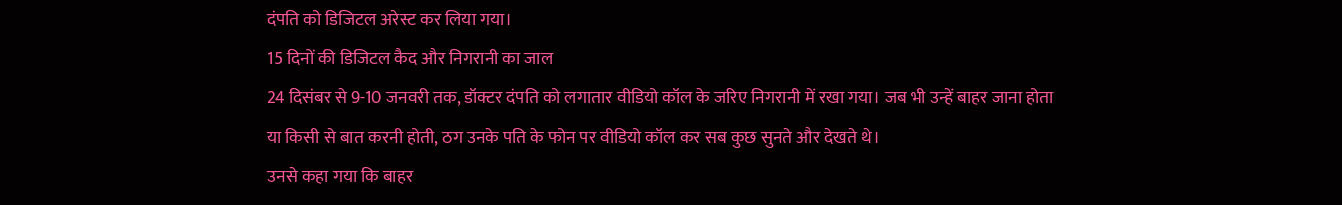दंपति को डिजिटल अरेस्ट कर लिया गया।
15 दिनों की डिजिटल कैद और निगरानी का जाल
24 दिसंबर से 9-10 जनवरी तक, डॉक्टर दंपति को लगातार वीडियो कॉल के जरिए निगरानी में रखा गया। जब भी उन्हें बाहर जाना होता या किसी से बात करनी होती, ठग उनके पति के फोन पर वीडियो कॉल कर सब कुछ सुनते और देखते थे।
उनसे कहा गया कि बाहर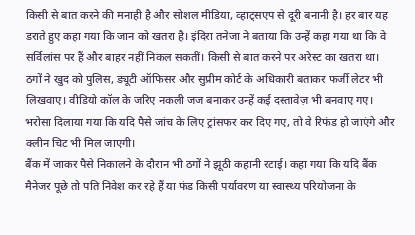किसी से बात करने की मनाही है और सोशल मीडिया, व्हाट्सएप से दूरी बनानी है। हर बार यह डराते हुए कहा गया कि जान को खतरा है। इंदिरा तनेजा ने बताया कि उन्हें कहा गया था कि वे सर्विलांस पर हैं और बाहर नहीं निकल सकतीं। किसी से बात करने पर अरेस्ट का खतरा था।
ठगों ने खुद को पुलिस, ड्यूटी ऑफिसर और सुप्रीम कोर्ट के अधिकारी बताकर फर्जी लेटर भी लिखवाए। वीडियो कॉल के जरिए नकली जज बनाकर उन्हें कई दस्तावेज़ भी बनवाए गए। भरोसा दिलाया गया कि यदि पैसे जांच के लिए ट्रांसफर कर दिए गए, तो वे रिफंड हो जाएंगे और क्लीन चिट भी मिल जाएगी।
बैंक में जाकर पैसे निकालने के दौरान भी ठगों ने झूठी कहानी रटाई। कहा गया कि यदि बैंक मैनेजर पूछे तो पति निवेश कर रहे हैं या फंड किसी पर्यावरण या स्वास्थ्य परियोजना के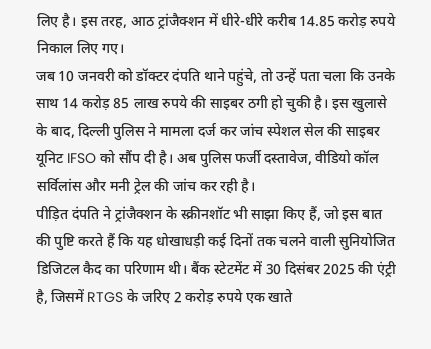लिए है। इस तरह, आठ ट्रांजैक्शन में धीरे-धीरे करीब 14.85 करोड़ रुपये निकाल लिए गए।
जब 10 जनवरी को डॉक्टर दंपति थाने पहुंचे, तो उन्हें पता चला कि उनके साथ 14 करोड़ 85 लाख रुपये की साइबर ठगी हो चुकी है। इस खुलासे के बाद, दिल्ली पुलिस ने मामला दर्ज कर जांच स्पेशल सेल की साइबर यूनिट IFSO को सौंप दी है। अब पुलिस फर्जी दस्तावेज, वीडियो कॉल सर्विलांस और मनी ट्रेल की जांच कर रही है।
पीड़ित दंपति ने ट्रांजैक्शन के स्क्रीनशॉट भी साझा किए हैं, जो इस बात की पुष्टि करते हैं कि यह धोखाधड़ी कई दिनों तक चलने वाली सुनियोजित डिजिटल कैद का परिणाम थी। बैंक स्टेटमेंट में 30 दिसंबर 2025 की एंट्री है, जिसमें RTGS के जरिए 2 करोड़ रुपये एक खाते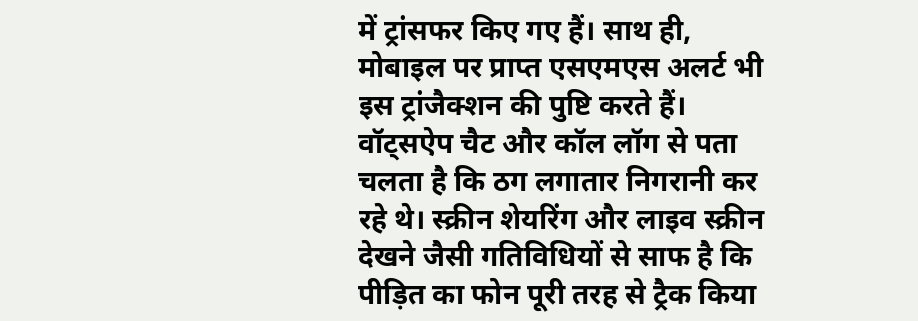में ट्रांसफर किए गए हैं। साथ ही, मोबाइल पर प्राप्त एसएमएस अलर्ट भी इस ट्रांजैक्शन की पुष्टि करते हैं।
वॉट्सऐप चैट और कॉल लॉग से पता चलता है कि ठग लगातार निगरानी कर रहे थे। स्क्रीन शेयरिंग और लाइव स्क्रीन देखने जैसी गतिविधियों से साफ है कि पीड़ित का फोन पूरी तरह से ट्रैक किया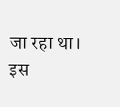जा रहा था। इस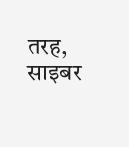तरह, साइबर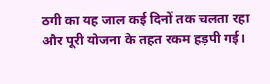ठगी का यह जाल कई दिनों तक चलता रहा और पूरी योजना के तहत रकम हड़पी गई।